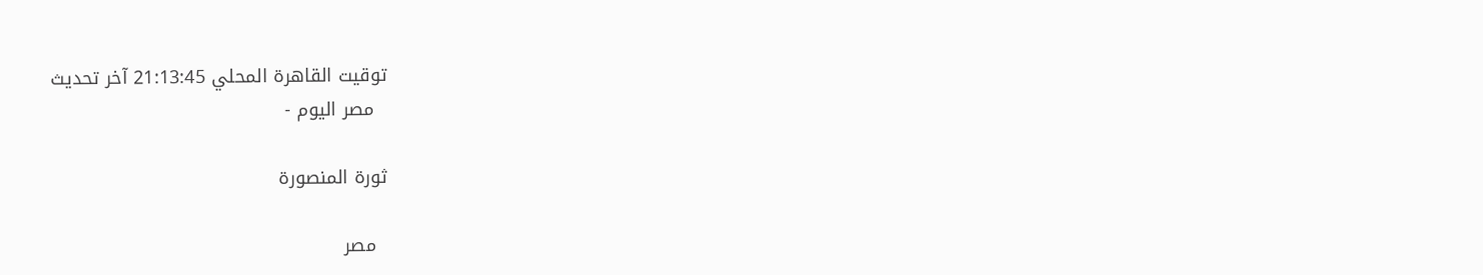توقيت القاهرة المحلي 21:13:45 آخر تحديث
  مصر اليوم -

ثورة المنصورة

  مصر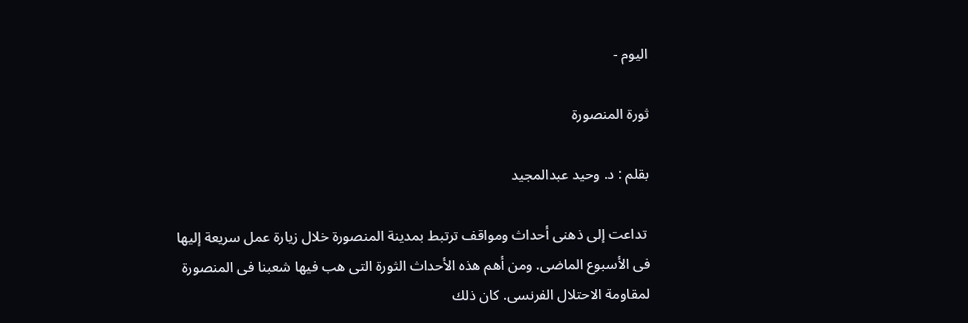اليوم -

ثورة المنصورة

بقلم : د. وحيد عبدالمجيد

 تداعت إلى ذهنى أحداث ومواقف ترتبط بمدينة المنصورة خلال زيارة عمل سريعة إليها فى الأسبوع الماضى. ومن أهم هذه الأحداث الثورة التى هب فيها شعبنا فى المنصورة لمقاومة الاحتلال الفرنسى. كان ذلك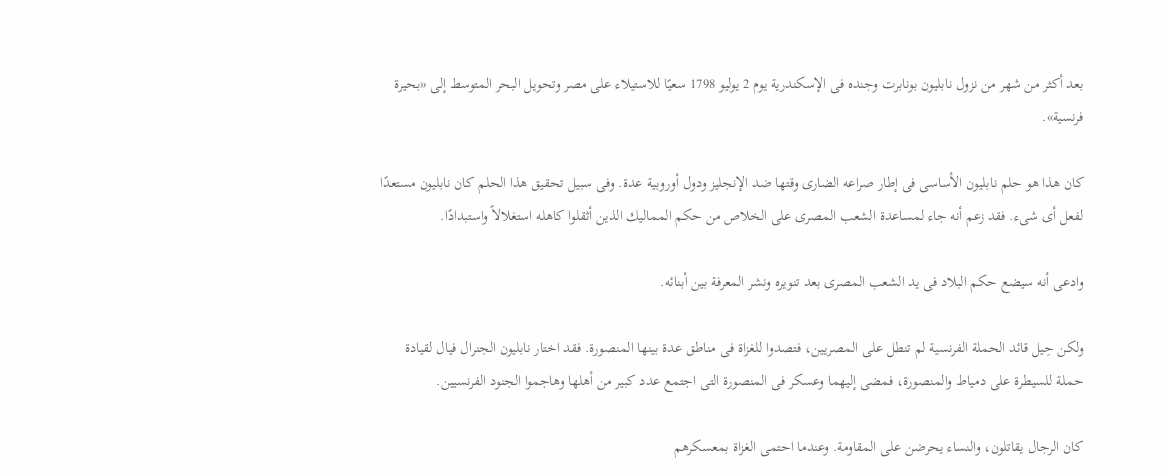بعد أكثر من شهر من نزول نابليون بونابرت وجنده فى الإسكندرية يوم 2 يوليو 1798 سعيًا للاستيلاء على مصر وتحويل البحر المتوسط إلى «بحيرة فرنسية».

كان هذا هو حلم نابليون الأساسى فى إطار صراعه الضارى وقتها ضد الإنجليز ودول أوروبية عدة. وفى سبيل تحقيق هذا الحلم كان نابليون مستعدًا لفعل أى شىء. فقد زعم أنه جاء لمساعدة الشعب المصرى على الخلاص من حكم المماليك الذين أثقلوا كاهله استغلالاً واستبدادًا.

وادعى أنه سيضع حكم البلاد فى يد الشعب المصرى بعد تنويره ونشر المعرفة بين أبنائه.

ولكن حِيل قائد الحملة الفرنسية لم تنطل على المصريين، فتصدوا للغزاة فى مناطق عدة بينها المنصورة. فقد اختار نابليون الجنرال فيال لقيادة حملة للسيطرة على دمياط والمنصورة، فمضى إليهما وعسكر فى المنصورة التى اجتمع عدد كبير من أهلها وهاجموا الجنود الفرنسيين.

كان الرجال يقاتلون، والنساء يحرضن على المقاومة. وعندما احتمى الغزاة بمعسكرهم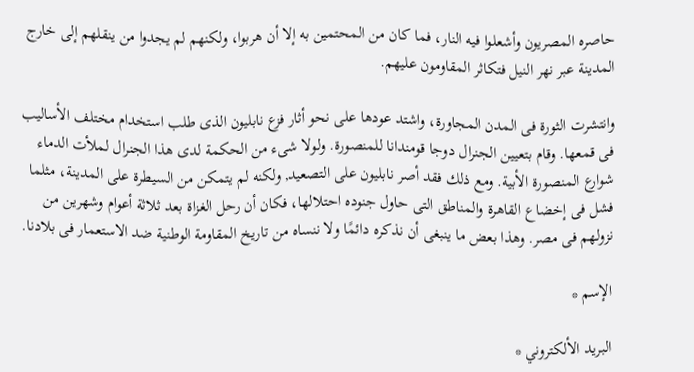حاصره المصريون وأشعلوا فيه النار، فما كان من المحتمين به إلا أن هربوا، ولكنهم لم يجدوا من ينقلهم إلى خارج المدينة عبر نهر النيل فتكاثر المقاومون عليهم.

وانتشرت الثورة فى المدن المجاورة، واشتد عودها على نحو أثار فزع نابليون الذى طلب استخدام مختلف الأساليب فى قمعها. وقام بتعيين الجنرال دوجا قومندانا للمنصورة. ولولا شىء من الحكمة لدى هذا الجنرال لملأت الدماء شوارع المنصورة الأبية. ومع ذلك فقد أصر نابليون على التصعيد, ولكنه لم يتمكن من السيطرة على المدينة، مثلما فشل فى إخضاع القاهرة والمناطق التى حاول جنوده احتلالها، فكان أن رحل الغزاة بعد ثلاثة أعوام وشهرين من نزولهم فى مصر. وهذا بعض ما ينبغى أن نذكره دائمًا ولا ننساه من تاريخ المقاومة الوطنية ضد الاستعمار فى بلادنا.

الإسم *

البريد الألكتروني *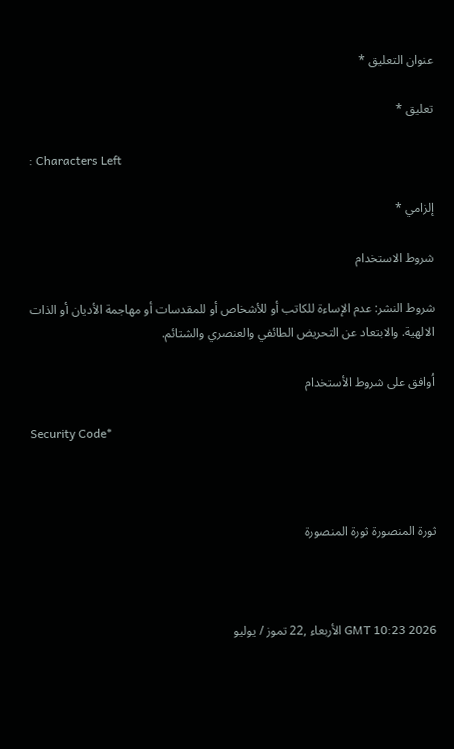عنوان التعليق *

تعليق *

: Characters Left

إلزامي *

شروط الاستخدام

شروط النشر: عدم الإساءة للكاتب أو للأشخاص أو للمقدسات أو مهاجمة الأديان أو الذات الالهية. والابتعاد عن التحريض الطائفي والعنصري والشتائم.

اُوافق على شروط الأستخدام

Security Code*



ثورة المنصورة ثورة المنصورة



GMT 10:23 2026 الأربعاء ,22 تموز / يوليو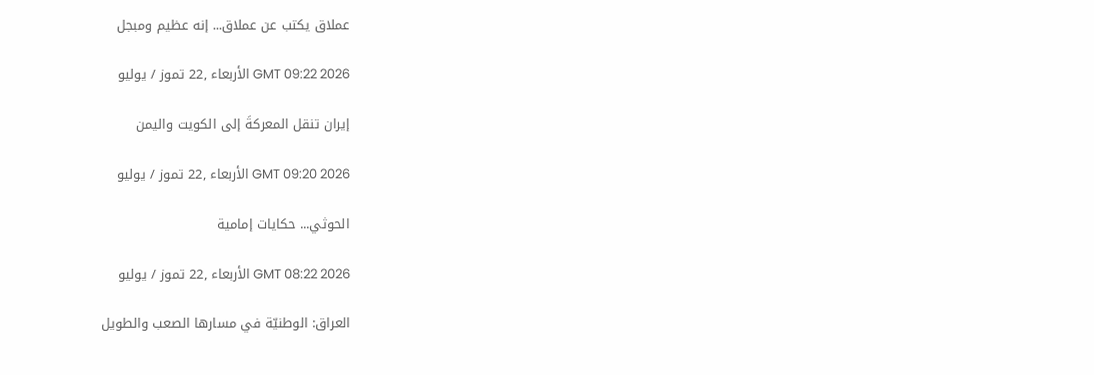عملاق يكتب عن عملاق... إنه عظيم ومبجل

GMT 09:22 2026 الأربعاء ,22 تموز / يوليو

إيران تنقل المعركةَ إلى الكويت واليمن

GMT 09:20 2026 الأربعاء ,22 تموز / يوليو

الحوثي... حكايات إمامية

GMT 08:22 2026 الأربعاء ,22 تموز / يوليو

العراق: الوطنيّة في مسارها الصعب والطويل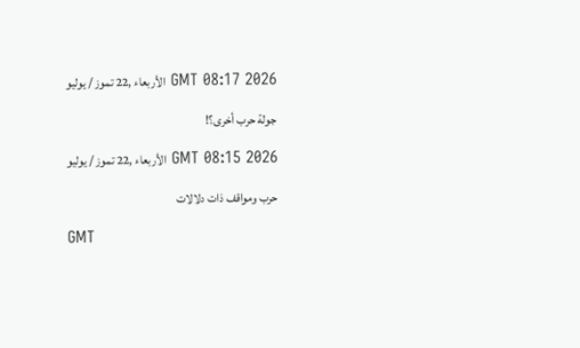GMT 08:17 2026 الأربعاء ,22 تموز / يوليو

جولة حرب أخرى؟!

GMT 08:15 2026 الأربعاء ,22 تموز / يوليو

حرب ومواقف ذات دلالات

GMT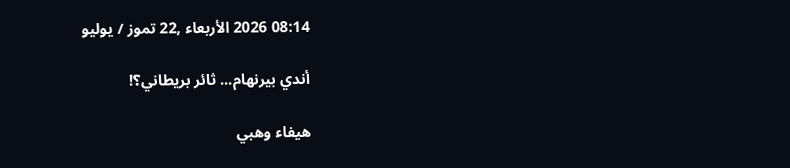08:14 2026 الأربعاء ,22 تموز / يوليو

أندي بيرنهام... ثائر بريطاني؟!

هيفاء وهبي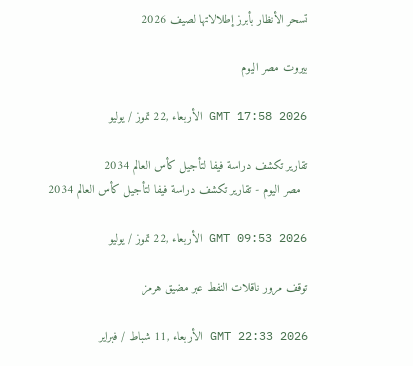تسحر الأنظار بأبرز إطلالاتها لصيف 2026

بيروت مصر اليوم

GMT 17:58 2026 الأربعاء ,22 تموز / يوليو

تقارير تكشف دراسة فيفا لتأجيل كأس العالم 2034
  مصر اليوم - تقارير تكشف دراسة فيفا لتأجيل كأس العالم 2034

GMT 09:53 2026 الأربعاء ,22 تموز / يوليو

توقف مرور ناقلات النفط عبر مضيق هرمز

GMT 22:33 2026 الأربعاء ,11 شباط / فبراير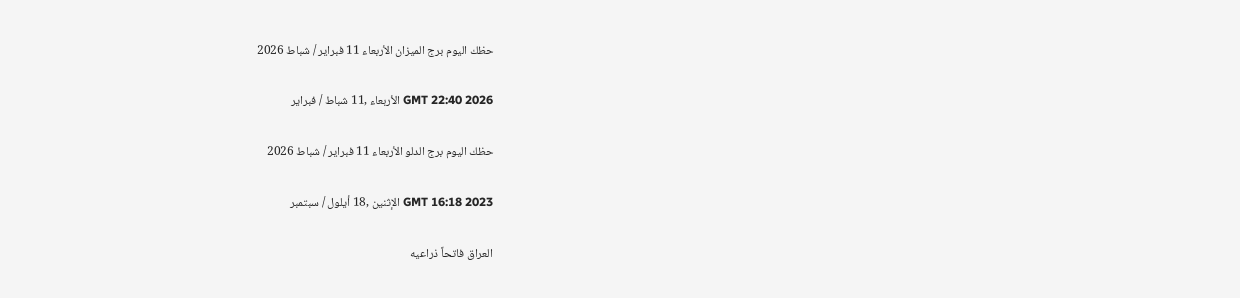حظك اليوم برج الميزان الأربعاء 11 فبراير / شباط 2026

GMT 22:40 2026 الأربعاء ,11 شباط / فبراير

حظك اليوم برج الدلو الأربعاء 11 فبراير / شباط 2026

GMT 16:18 2023 الإثنين ,18 أيلول / سبتمبر

العراق فاتحاً ذراعيه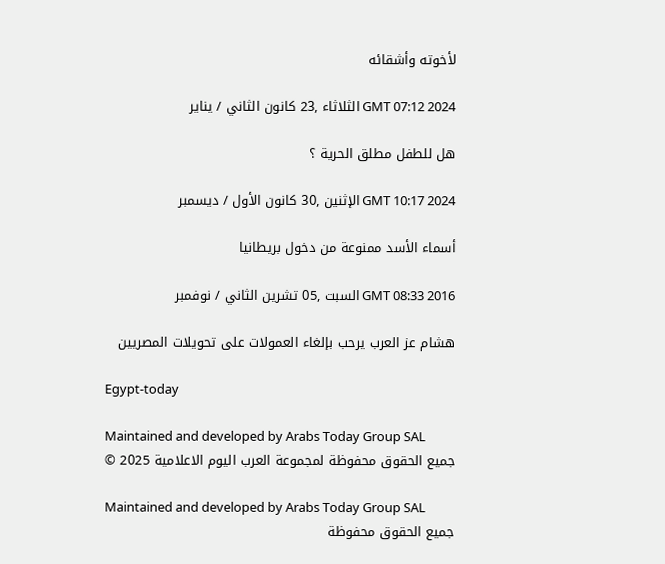لأخوته وأشقائه

GMT 07:12 2024 الثلاثاء ,23 كانون الثاني / يناير

هل للطفل مطلق الحرية ؟

GMT 10:17 2024 الإثنين ,30 كانون الأول / ديسمبر

أسماء الأسد ممنوعة من دخول بريطانيا

GMT 08:33 2016 السبت ,05 تشرين الثاني / نوفمبر

هشام عز العرب يرحب بإلغاء العمولات على تحويلات المصريين

Egypt-today

Maintained and developed by Arabs Today Group SAL
جميع الحقوق محفوظة لمجموعة العرب اليوم الاعلامية 2025 ©

Maintained and developed by Arabs Today Group SAL
جميع الحقوق محفوظة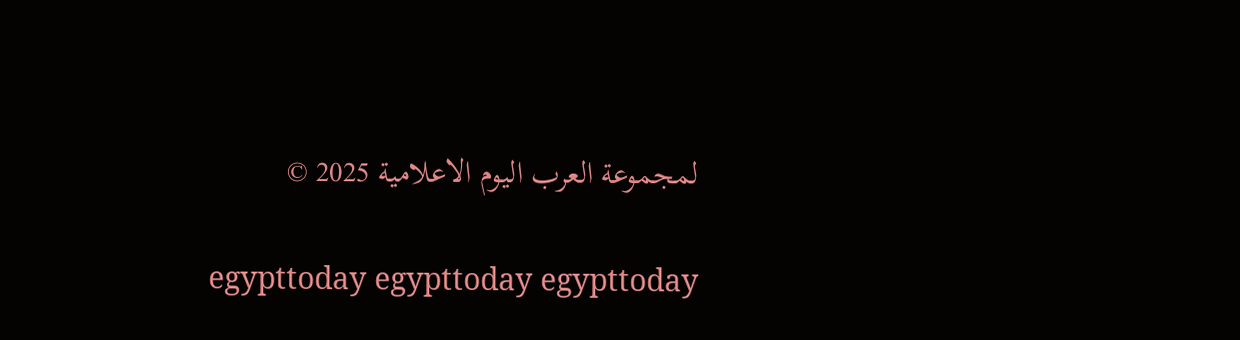لمجموعة العرب اليوم الاعلامية 2025 ©

egypttoday egypttoday egypttoday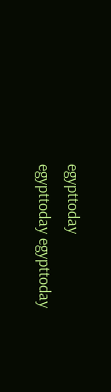egypttoday
egypttoday egypttoday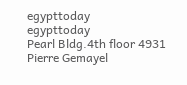egypttoday
egypttoday
Pearl Bldg.4th floor 4931 Pierre Gemayel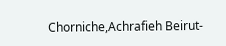Chorniche,Achrafieh Beirut-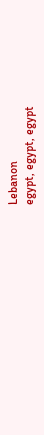Lebanon
egypt, egypt, egypt